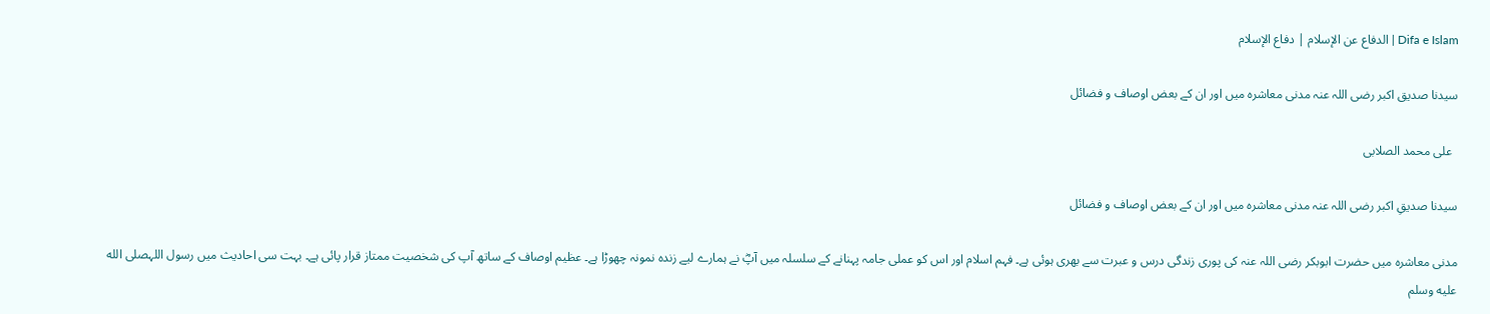Difa e Islam | الدفاع عن الإسلام | دفاع الإسلام

سیدنا صدیق اکبر رضی اللہ عنہ مدنی معاشرہ میں اور ان کے بعض اوصاف و فضائل

  علی محمد الصلابی

سیدنا صدیقِ اکبر رضی اللہ عنہ مدنی معاشرہ میں اور ان کے بعض اوصاف و فضائل

مدنی معاشرہ میں حضرت ابوبکر رضی اللہ عنہ کی پوری زندگی درس و عبرت سے بھری ہوئی ہے۔ فہم اسلام اور اس کو عملی جامہ پہنانے کے سلسلہ میں آپؓ نے ہمارے لیے زندہ نمونہ چھوڑا ہے۔ عظیم اوصاف کے ساتھ آپ کی شخصیت ممتاز قرار پائی ہے۔ بہت سی احادیث میں رسول اللہصلى الله عليه وسلم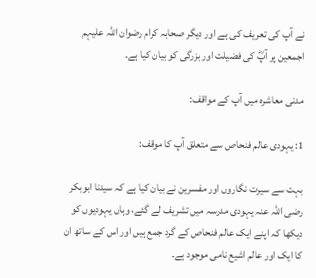نے آپ کی تعریف کی ہے اور دیگر صحابہ کرام رضوان اللہ علیہم اجمعین پر آپؓ کی فضیلت اور بزرگی کو بیان کیا ہے۔

مدنی معاشرہ میں آپ کے مواقف:

1: یہودی عالم فنحاص سے متعلق آپ کا موقف:

بہت سے سیرت نگاروں اور مفسرین نے بیان کیا ہے کہ سیدنا ابوبکر رضی اللہ عنہ یہودی مدرسہ میں تشریف لے گئے، وہاں یہودیوں کو دیکھا کہ اپنے ایک عالم فنحاص کے گرد جمع ہیں اور اس کے ساتھ ان کا ایک اور عالم اشیع نامی موجود ہے۔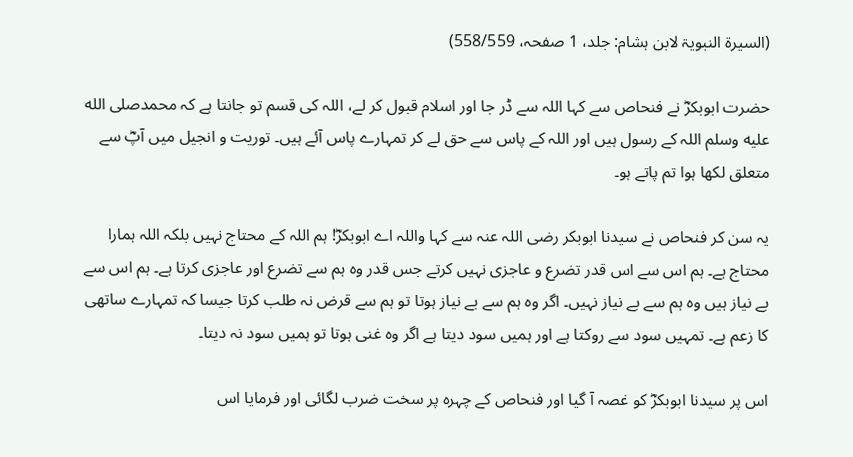(السیرۃ النبویۃ لابن ہشام: جلد، 1 صفحہ، 558/559)

حضرت ابوبکرؓ نے فنحاص سے کہا اللہ سے ڈر جا اور اسلام قبول کر لے، اللہ کی قسم تو جانتا ہے کہ محمدصلى الله عليه وسلم اللہ کے رسول ہیں اور اللہ کے پاس سے حق لے کر تمہارے پاس آئے ہیں۔ توریت و انجیل میں آپؓ سے متعلق لکھا ہوا تم پاتے ہو۔

یہ سن کر فنحاص نے سیدنا ابوبکر رضی اللہ عنہ سے کہا واللہ اے ابوبکرؓ! ہم اللہ کے محتاج نہیں بلکہ اللہ ہمارا محتاج ہے۔ ہم اس سے اس قدر تضرع و عاجزی نہیں کرتے جس قدر وہ ہم سے تضرع اور عاجزی کرتا ہے۔ ہم اس سے بے نیاز ہیں وہ ہم سے بے نیاز نہیں۔ اگر وہ ہم سے بے نیاز ہوتا تو ہم سے قرض نہ طلب کرتا جیسا کہ تمہارے ساتھی کا زعم ہے۔ تمہیں سود سے روکتا ہے اور ہمیں سود دیتا ہے اگر وہ غنی ہوتا تو ہمیں سود نہ دیتا۔

اس پر سیدنا ابوبکرؓ کو غصہ آ گیا اور فنحاص کے چہرہ پر سخت ضرب لگائی اور فرمایا اس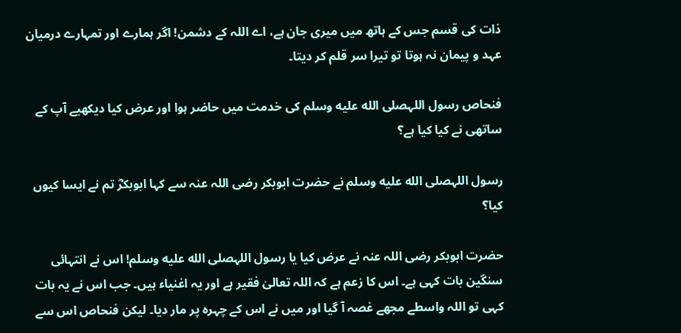ذات کی قسم جس کے ہاتھ میں میری جان ہے، اے اللہ کے دشمن! اگر ہمارے اور تمہارے درمیان عہد و پیمان نہ ہوتا تو تیرا سر قلم کر دیتا۔

فنحاص رسول اللہصلى الله عليه وسلم کی خدمت میں حاضر ہوا اور عرض کیا دیکھیے آپ کے ساتھی نے کیا کیا ہے؟

رسول اللہصلى الله عليه وسلم نے حضرت ابوبکر رضی اللہ عنہ سے کہا ابوبکرؓ تم نے ایسا کیوں کیا؟

حضرت ابوبکر رضی اللہ عنہ نے عرض کیا یا رسول اللہصلى الله عليه وسلم! اس نے انتہائی سنگین بات کہی ہے۔ اس کا زعم ہے کہ اللہ تعالیٰ فقیر ہے اور یہ اغنیاء ہیں۔ جب اس نے یہ بات کہی تو اللہ واسطے مجھے غصہ آ گیا اور میں نے اس کے چہرہ پر مار دیا۔ لیکن فنحاص اس سے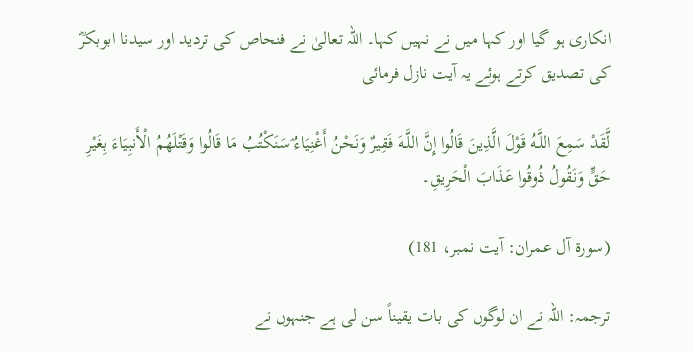انکاری ہو گیا اور کہا میں نے نہیں کہا۔ اللہ تعالیٰ نے فنحاص کی تردید اور سیدنا ابوبکرؓ کی تصدیق کرتے ہوئے یہ آیت نازل فرمائی

لَّقَدْ سَمِعَ اللَّـهُ قَوْلَ الَّذِينَ قَالُوا إِنَّ اللَّـهَ فَقِيرٌ وَنَحْنُ أَغْنِيَاءُ ۘسَنَكْتُبُ مَا قَالُوا وَقَتْلَهُمُ الْأَنبِيَاءَ بِغَيْرِ حَقٍّ وَنَقُولُ ذُوقُوا عَذَابَ الْحَرِيقِ۔

(سورۃ آل عمران: آیت نمبر، 181)

ترجمہ: اللہ نے ان لوگوں کی بات یقیناً سن لی ہے جنہوں نے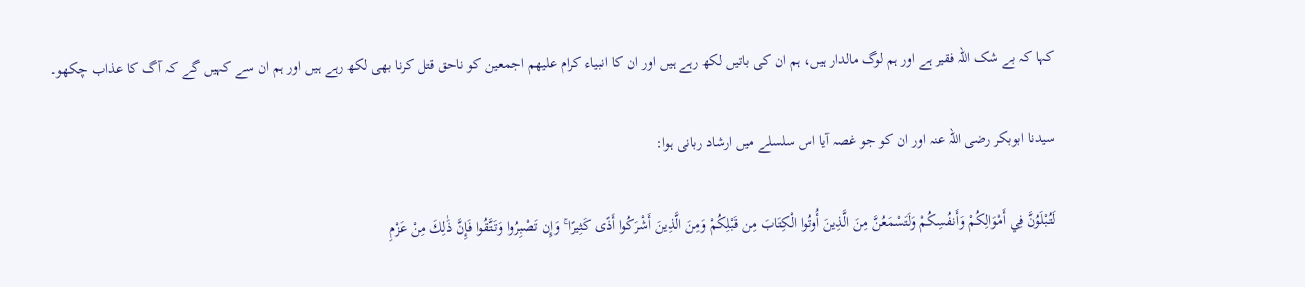کہا کہ بے شک اللہ فقیر ہے اور ہم لوگ مالدار ہیں، ہم ان کی باتیں لکھ رہے ہیں اور ان کا انبیاء کرام علیھم اجمعین کو ناحق قتل کرنا بھی لکھ رہے ہیں اور ہم ان سے کہیں گے کہ آگ کا عذاب چکھو۔

سیدنا ابوبکر رضی اللہ عنہ اور ان کو جو غصہ آیا اس سلسلے میں ارشاد ربانی ہوا:

لَتُبْلَوُنَّ فِي أَمْوَالِكُمْ وَأَنفُسِكُمْ وَلَتَسْمَعُنَّ مِنَ الَّذِينَ أُوتُوا الْكِتَابَ مِن قَبْلِكُمْ وَمِنَ الَّذِينَ أَشْرَكُوا أَذًى كَثِيرًا ۚ وَإِن تَصْبِرُوا وَتَتَّقُوا فَإِنَّ ذَٰلِكَ مِنْ عَزْمِ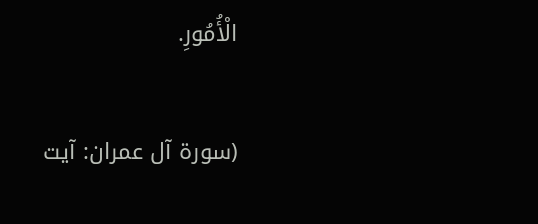الْأُمُورِ.

(سورۃ آل عمران: آیت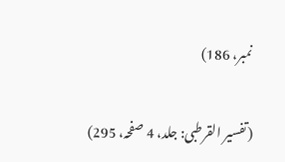نمبر، 186)

(تفسیر القرطبی: جلد، 4 صفحہ، 295)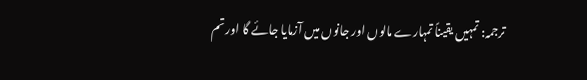ترجمہ: تمہیں یقیناً تمہارے مالوں اور جانوں میں آزمایا جائے گا اور تم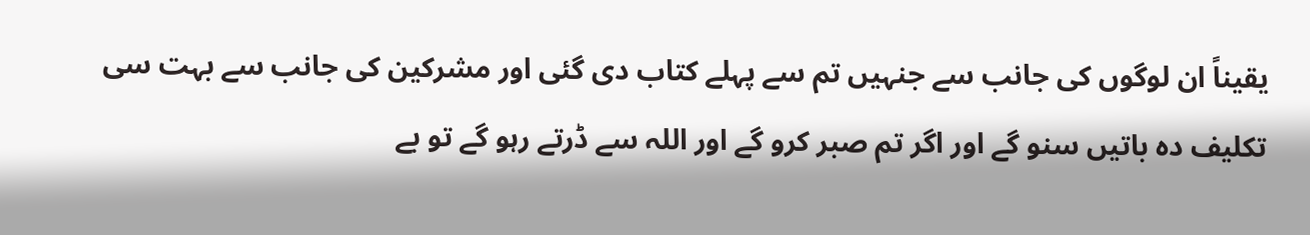یقیناً ان لوگوں کی جانب سے جنہیں تم سے پہلے کتاب دی گئی اور مشرکین کی جانب سے بہت سی تکلیف دہ باتیں سنو گے اور اگر تم صبر کرو گے اور اللہ سے ڈرتے رہو گے تو بے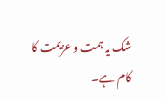شک یہ ہمت و عزیمت کا کام ہے۔